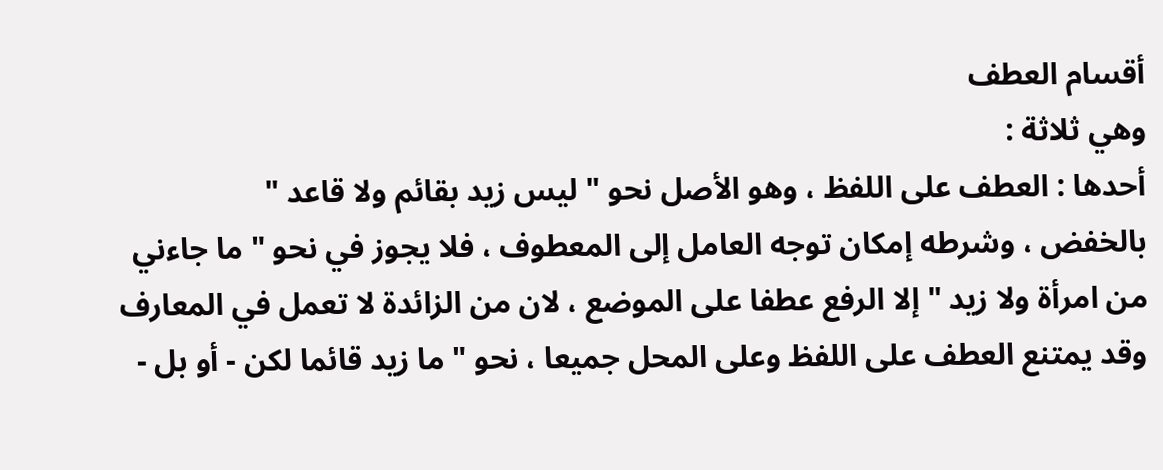أقسام العطف
وهي ثلاثة :
أحدها : العطف على اللفظ ، وهو الأصل نحو " ليس زيد بقائم ولا قاعد "
بالخفض ، وشرطه إمكان توجه العامل إلى المعطوف ، فلا يجوز في نحو " ما جاءني
من امرأة ولا زيد " إلا الرفع عطفا على الموضع ، لان من الزائدة لا تعمل في المعارف
وقد يمتنع العطف على اللفظ وعلى المحل جميعا ، نحو " ما زيد قائما لكن - أو بل -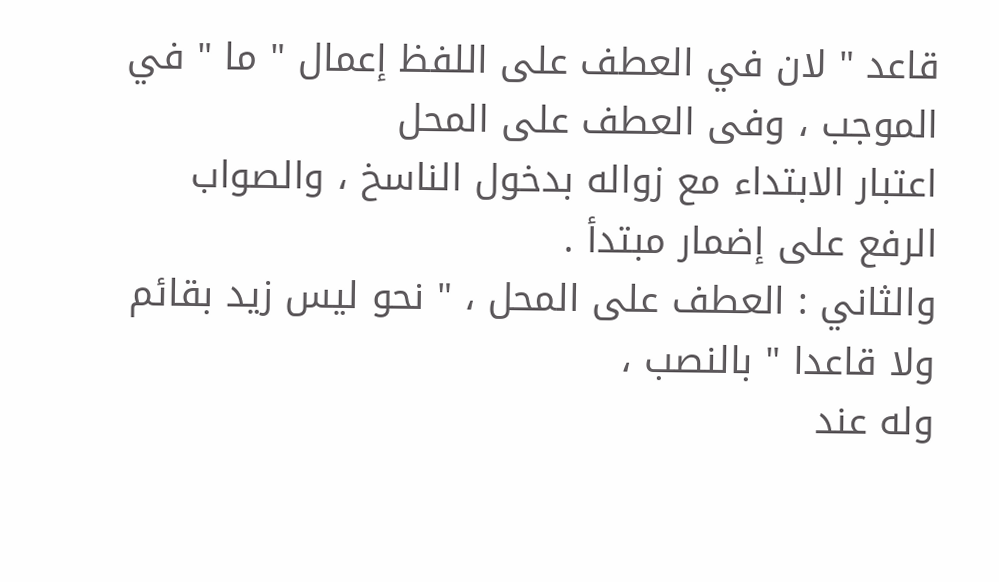قاعد " لان في العطف على اللفظ إعمال " ما " في الموجب ، وفى العطف على المحل
اعتبار الابتداء مع زواله بدخول الناسخ ، والصواب الرفع على إضمار مبتدأ .
والثاني : العطف على المحل ، " نحو ليس زيد بقائم ولا قاعدا " بالنصب ،
وله عند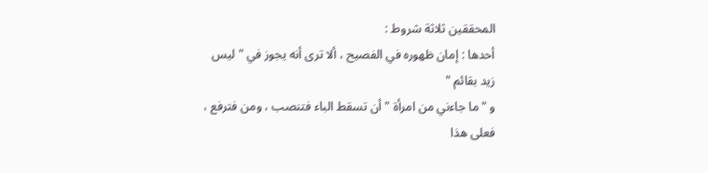المحققين ثلاثة شروط :
أحدها : إمان ظهوره في الفصيح ، ألا ترى أنه يجوز في " ليس زيد بقائم "
و " ما جاءني من امرأة " أن تسقط الباء فتنصب ، ومن فترفع ، فعلى هذا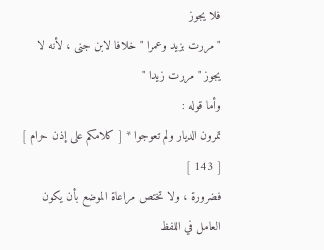فلا يجوز
" مررت بزيد وعمرا " خلافا لابن جنى ، لأنه لا يجوز " مررت زيدا "
وأما قوله :
تمرون الديار ولم تعوجوا * [ كلامكم على إذن حرام ] [ 143 ]
فضرورة ، ولا تختص مراعاة الموضع بأن يكون العامل في اللفظ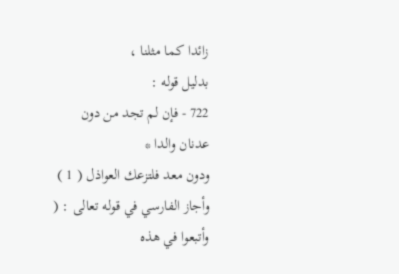زائدا كما مثلنا ،
بدليل قوله :
722 - فإن لم تجد من دون عدنان والدا *
ودون معد فلتزعك العواذل ( 1 )
وأجاز الفارسي في قوله تعالى : ( وأتبعوا في هذه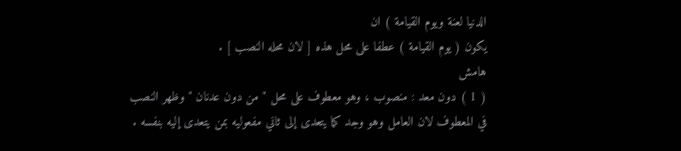الدنيا لعنة ويوم القيامة ) ان
يكون ( يوم القيامة ) عطفا على محل هذه [ لان محله النصب ] .
هامش
( 1 ) دون معد : منصوب ، وهو معطوف على محل " من دون عدنان " وظهر النصب
في المعطوف لان العامل وهو وجد كما يتعدى إلى ثاني مفعوليه بمن يتعدى إليه بنفسه .